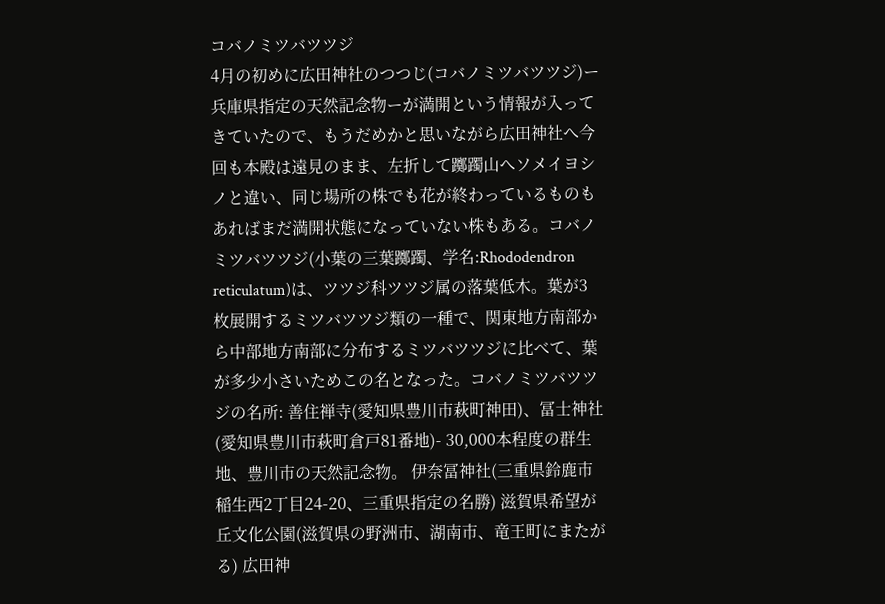コバノミツバツツジ
4月の初めに広田神社のつつじ(コバノミツバツツジ)ー兵庫県指定の天然記念物ーが満開という情報が入ってきていたので、もうだめかと思いながら広田神社へ今回も本殿は遠見のまま、左折して躑躅山へソメイヨシノと違い、同じ場所の株でも花が終わっているものもあればまだ満開状態になっていない株もある。コバノミツバツツジ(小葉の三葉躑躅、学名:Rhododendron reticulatum)は、ツツジ科ツツジ属の落葉低木。葉が3枚展開するミツバツツジ類の一種で、関東地方南部から中部地方南部に分布するミツバツツジに比べて、葉が多少小さいためこの名となった。コバノミツバツツジの名所: 善住禅寺(愛知県豊川市萩町神田)、冨士神社(愛知県豊川市萩町倉戸81番地)- 30,000本程度の群生地、豊川市の天然記念物。 伊奈冨神社(三重県鈴鹿市稲生西2丁目24-20、三重県指定の名勝) 滋賀県希望が丘文化公園(滋賀県の野洲市、湖南市、竜王町にまたがる) 広田神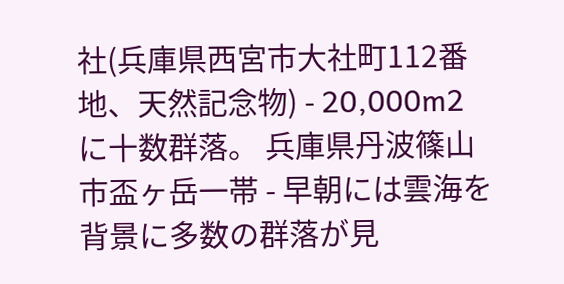社(兵庫県西宮市大社町112番地、天然記念物) - 20,000m2に十数群落。 兵庫県丹波篠山市盃ヶ岳一帯 - 早朝には雲海を背景に多数の群落が見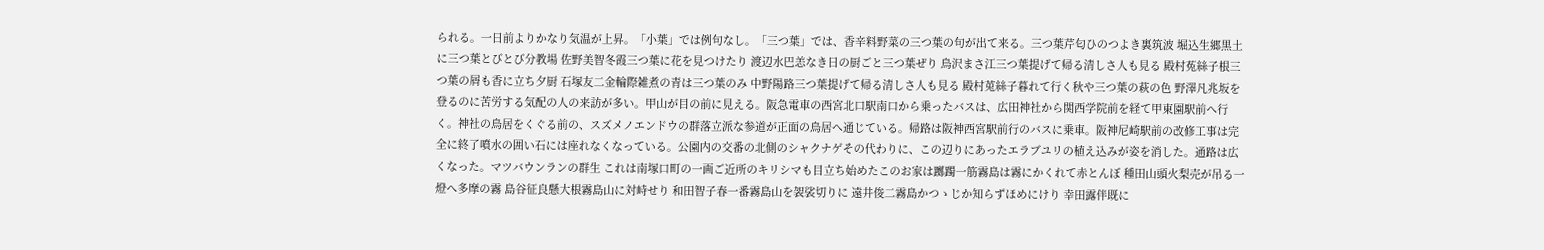られる。一日前よりかなり気温が上昇。「小葉」では例句なし。「三つ葉」では、香辛料野菜の三つ葉の句が出て来る。三つ葉芹匂ひのつよき裏筑波 堀込生郷黒土に三つ葉とびとび分教場 佐野美智冬霞三つ葉に花を見つけたり 渡辺水巴恙なき日の厨ごと三つ葉ぜり 鳥沢まさ江三つ葉提げて帰る清しさ人も見る 殿村菟絲子根三つ葉の屑も香に立ち夕厨 石塚友二金輪際雑煮の青は三つ葉のみ 中野陽路三つ葉提げて帰る清しさ人も見る 殿村莵絲子暮れて行く秋や三つ葉の萩の色 野澤凡兆坂を登るのに苦労する気配の人の来訪が多い。甲山が目の前に見える。阪急電車の西宮北口駅南口から乗ったバスは、広田神社から関西学院前を経て甲東園駅前へ行く。神社の鳥居をくぐる前の、スズメノエンドウの群落立派な参道が正面の鳥居へ通じている。帰路は阪神西宮駅前行のバスに乗車。阪神尼崎駅前の改修工事は完全に終了噴水の囲い石には座れなくなっている。公園内の交番の北側のシャクナゲその代わりに、この辺りにあったエラブユリの植え込みが姿を消した。通路は広くなった。マツバウンランの群生 これは南塚口町の一画ご近所のキリシマも目立ち始めたこのお家は躑躅一筋霧島は霧にかくれて赤とんぼ 種田山頭火梨売が吊る一燈へ多摩の霧 島谷征良懸大根霧島山に対峙せり 和田智子春一番霧島山を袈裟切りに 遠井俊二霧島かつゝじか知らずほめにけり 幸田露伴既に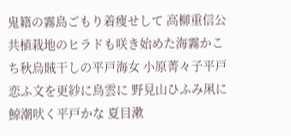鬼籍の霧島ごもり着痩せして 高柳重信公共植栽地のヒラドも咲き始めた海霧かこち秋烏賊干しの平戸海女 小原菁々子平戸恋ふ文を更紗に鳥雲に 野見山ひふみ凩に鯨潮吠く平戸かな 夏目漱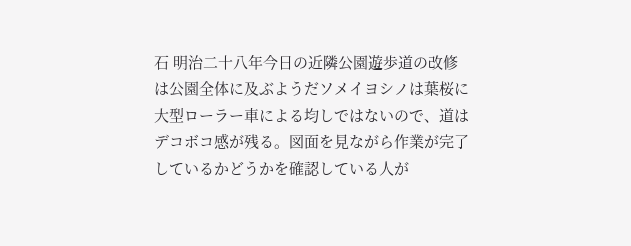石 明治二十八年今日の近隣公園遊歩道の改修は公園全体に及ぶようだソメイヨシノは葉桜に大型ローラー車による均しではないので、道はデコボコ感が残る。図面を見ながら作業が完了しているかどうかを確認している人が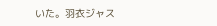いた。羽衣ジャス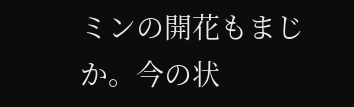ミンの開花もまじか。今の状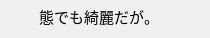態でも綺麗だが。